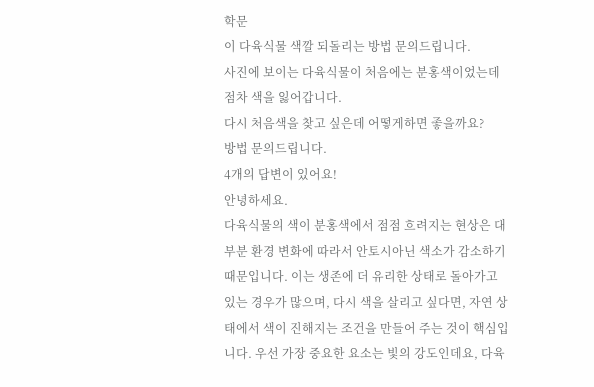학문
이 다육식물 색깔 되돌리는 방법 문의드립니다.
사진에 보이는 다육식물이 처음에는 분홍색이었는데
점차 색을 잃어갑니다.
다시 처음색을 찾고 싶은데 어떻게하면 좋을까요?
방법 문의드립니다.
4개의 답변이 있어요!
안녕하세요.
다육식물의 색이 분홍색에서 점점 흐려지는 현상은 대부분 환경 변화에 따라서 안토시아닌 색소가 감소하기 때문입니다. 이는 생존에 더 유리한 상태로 돌아가고 있는 경우가 많으며, 다시 색을 살리고 싶다면, 자연 상태에서 색이 진해지는 조건을 만들어 주는 것이 핵심입니다. 우선 가장 중요한 요소는 빛의 강도인데요, 다육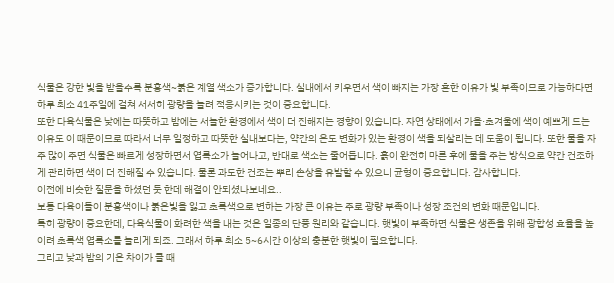식물은 강한 빛을 받을수록 분홍색~붉은 계열 색소가 증가합니다. 실내에서 키우면서 색이 빠지는 가장 흔한 이유가 빛 부족이므로 가능하다면 하루 최소 41주일에 걸쳐 서서히 광량을 늘려 적응시키는 것이 중요합니다.
또한 다육식물은 낮에는 따뜻하고 밤에는 서늘한 환경에서 색이 더 진해지는 경향이 있습니다. 자연 상태에서 가을·초겨울에 색이 예쁘게 드는 이유도 이 때문이므로 따라서 너무 일정하고 따뜻한 실내보다는, 약간의 온도 변화가 있는 환경이 색을 되살리는 데 도움이 됩니다. 또한 물을 자주 많이 주면 식물은 빠르게 성장하면서 엽록소가 늘어나고, 반대로 색소는 줄어듭니다. 흙이 완전히 마른 후에 물을 주는 방식으로 약간 건조하게 관리하면 색이 더 진해질 수 있습니다. 물론 과도한 건조는 뿌리 손상을 유발할 수 있으니 균형이 중요합니다. 감사합니다.
이전에 비슷한 질문을 하셨던 듯 한데 해결이 안되셨나보네요..
보통 다육이들이 분홍색이나 붉은빛을 잃고 초록색으로 변하는 가장 큰 이유는 주로 광량 부족이나 성장 조건의 변화 때문입니다.
특히 광량이 중요한데, 다육식물이 화려한 색을 내는 것은 일종의 단풍 원리와 같습니다. 햇빛이 부족하면 식물은 생존을 위해 광합성 효율을 높이려 초록색 엽록소를 늘리게 되죠. 그래서 하루 최소 5~6시간 이상의 충분한 햇빛이 필요합니다.
그리고 낮과 밤의 기온 차이가 클 때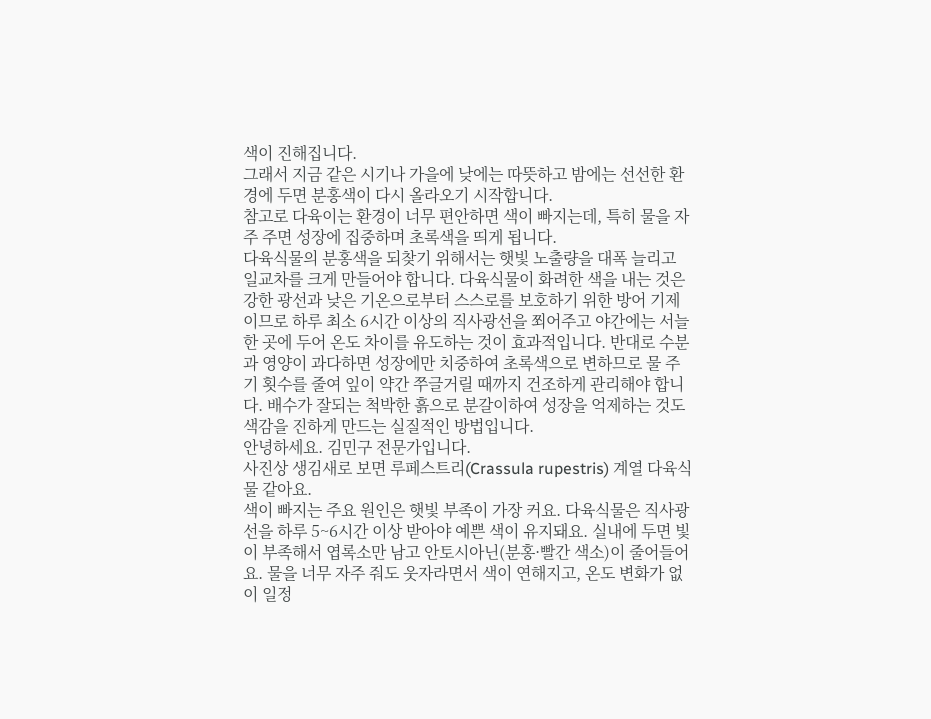색이 진해집니다.
그래서 지금 같은 시기나 가을에 낮에는 따뜻하고 밤에는 선선한 환경에 두면 분홍색이 다시 올라오기 시작합니다.
참고로 다육이는 환경이 너무 편안하면 색이 빠지는데, 특히 물을 자주 주면 성장에 집중하며 초록색을 띄게 됩니다.
다육식물의 분홍색을 되찾기 위해서는 햇빛 노출량을 대폭 늘리고 일교차를 크게 만들어야 합니다. 다육식물이 화려한 색을 내는 것은 강한 광선과 낮은 기온으로부터 스스로를 보호하기 위한 방어 기제이므로 하루 최소 6시간 이상의 직사광선을 쬐어주고 야간에는 서늘한 곳에 두어 온도 차이를 유도하는 것이 효과적입니다. 반대로 수분과 영양이 과다하면 성장에만 치중하여 초록색으로 변하므로 물 주기 횟수를 줄여 잎이 약간 쭈글거릴 때까지 건조하게 관리해야 합니다. 배수가 잘되는 척박한 흙으로 분갈이하여 성장을 억제하는 것도 색감을 진하게 만드는 실질적인 방법입니다.
안녕하세요. 김민구 전문가입니다.
사진상 생김새로 보면 루페스트리(Crassula rupestris) 계열 다육식물 같아요.
색이 빠지는 주요 원인은 햇빛 부족이 가장 커요. 다육식물은 직사광선을 하루 5~6시간 이상 받아야 예쁜 색이 유지돼요. 실내에 두면 빛이 부족해서 엽록소만 남고 안토시아닌(분홍·빨간 색소)이 줄어들어요. 물을 너무 자주 줘도 웃자라면서 색이 연해지고, 온도 변화가 없이 일정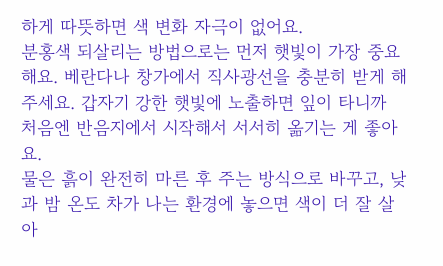하게 따뜻하면 색 변화 자극이 없어요.
분홍색 되살리는 방법으로는 먼저 햇빛이 가장 중요해요. 베란다나 창가에서 직사광선을 충분히 받게 해주세요. 갑자기 강한 햇빛에 노출하면 잎이 타니까 처음엔 반음지에서 시작해서 서서히 옮기는 게 좋아요.
물은 흙이 완전히 마른 후 주는 방식으로 바꾸고, 낮과 밤 온도 차가 나는 환경에 놓으면 색이 더 잘 살아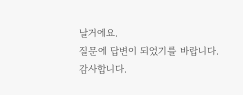날거에요.
질문에 답변이 되었기를 바랍니다.
감사합니다.